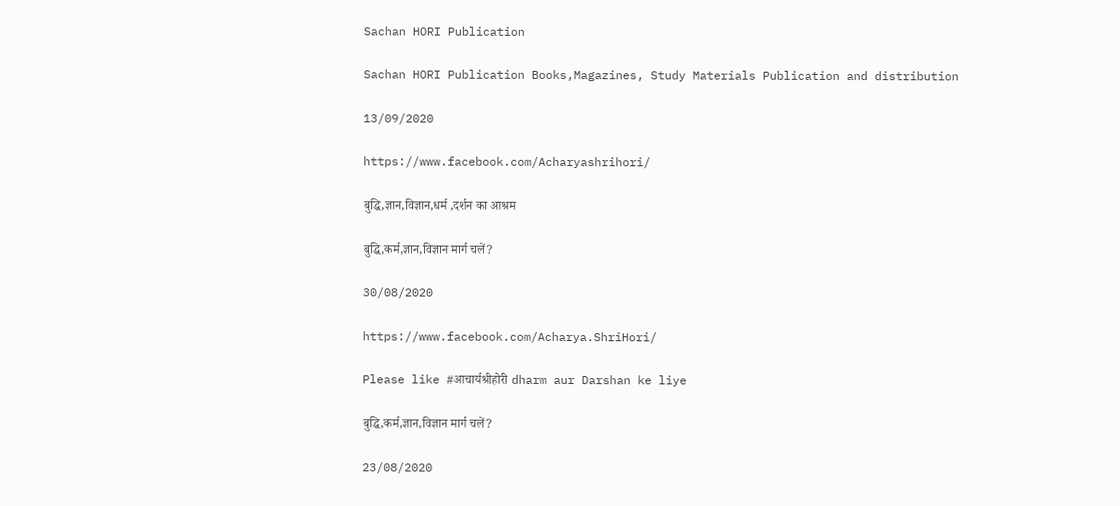Sachan HORI Publication

Sachan HORI Publication Books,Magazines, Study Materials Publication and distribution

13/09/2020

https://www.facebook.com/Acharyashrihori/

बुद्धि,ज्ञान,विज्ञान,धर्म ,दर्शन का आश्रम

बुद्धि,कर्म,ज्ञान,विज्ञान मार्ग चलें?

30/08/2020

https://www.facebook.com/Acharya.ShriHori/

Please like #आचार्यश्रीहोरी dharm aur Darshan ke liye

बुद्धि,कर्म,ज्ञान,विज्ञान मार्ग चलें?

23/08/2020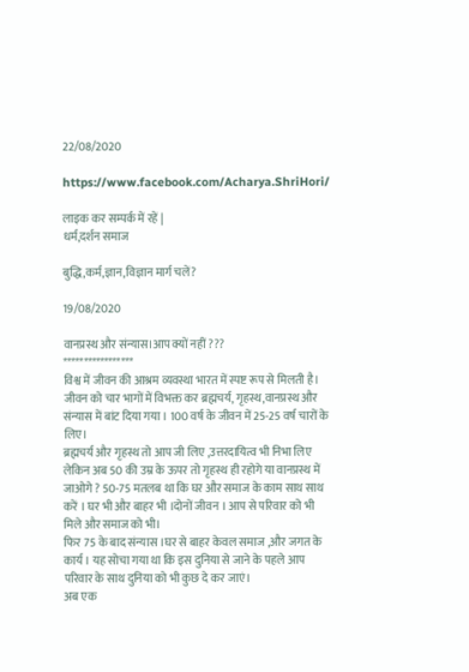22/08/2020

https://www.facebook.com/Acharya.ShriHori/

लाइक कर सम्पर्क में रहें |
धर्म,दर्शन समाज

बुद्धि,कर्म,ज्ञान,विज्ञान मार्ग चलें?

19/08/2020

वानप्रस्थ और संन्यास।आप क्यों नहीं ???
*****************
विश्व में जीवन की आश्रम व्यवस्था भारत में स्पष्ट रूप से मिलती है। जीवन को चार भागों में विभक्त कर ब्रह्मचर्य, गृहस्थ,वानप्रस्थ और संन्यास में बांट दिया गया । 100 वर्ष के जीवन में 25-25 वर्ष चारों के लिए।
ब्रह्मचर्य और गृहस्थ तो आप जी लिए ,उत्तरदायित्व भी निभा लिए लेकिन अब 50 की उम्र के ऊपर तो गृहस्थ ही रहोगे या वानप्रस्थ में जाओगे ? 50-75 मतलब था कि घर और समाज के काम साथ साथ करें । घर भी और बाहर भी ।दोनों जीवन । आप से परिवार को भी मिले और समाज को भी।
फिर 75 के बाद संन्यास ।घर से बाहर केवल समाज ,और जगत के कार्य । यह सोचा गया था कि इस दुनिया से जाने के पहले आप परिवार के साथ दुनिया को भी कुछ दे कर जाएं।
अब एक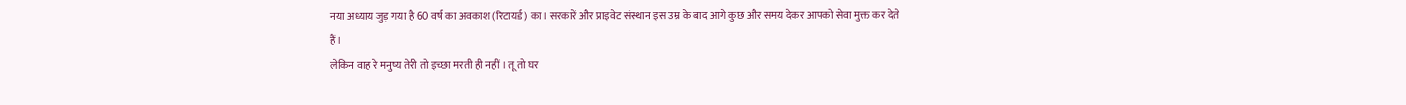नया अध्याय जुड़ गया है 60 वर्ष का अवकाश (रिटायर्ड) का। सरकारें और प्राइवेट संस्थान इस उम्र के बाद आगे कुछ और समय देकर आपको सेवा मुक्त कर देते हैं।
लेकिन वाह रे मनुष्य तेरी तो इच्छा मरती ही नहीं । तू तो घर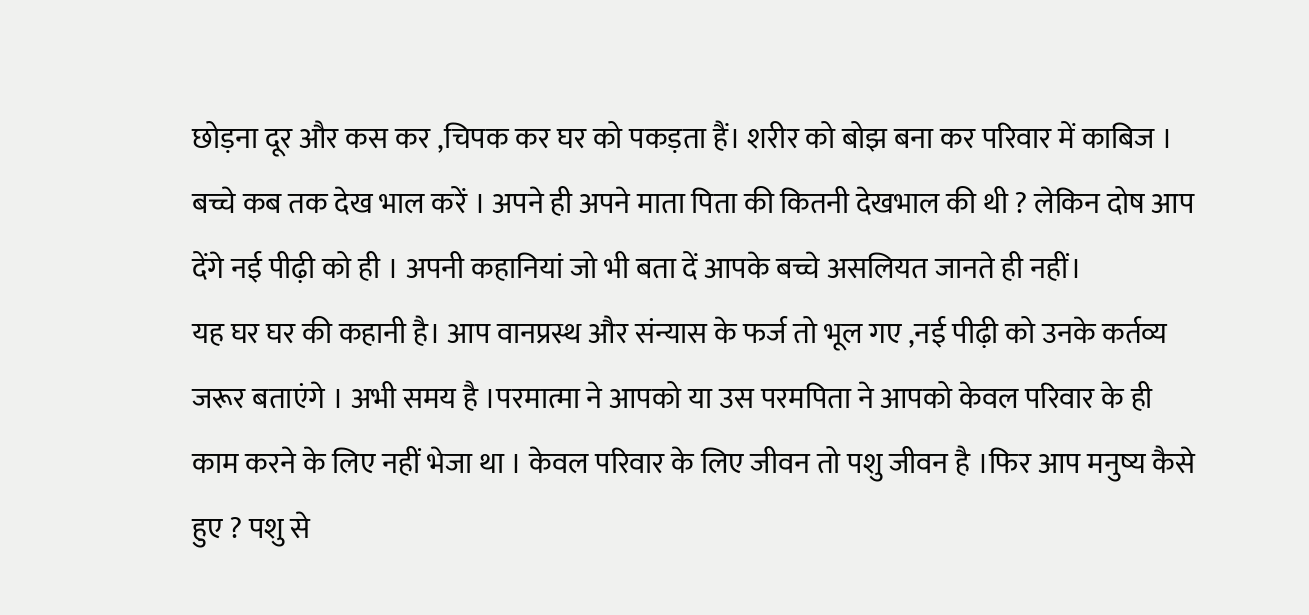छोड़ना दूर और कस कर ,चिपक कर घर को पकड़ता हैं। शरीर को बोझ बना कर परिवार में काबिज । बच्चे कब तक देख भाल करें । अपने ही अपने माता पिता की कितनी देखभाल की थी ? लेकिन दोष आप देंगे नई पीढ़ी को ही । अपनी कहानियां जो भी बता दें आपके बच्चे असलियत जानते ही नहीं।
यह घर घर की कहानी है। आप वानप्रस्थ और संन्यास के फर्ज तो भूल गए ,नई पीढ़ी को उनके कर्तव्य जरूर बताएंगे । अभी समय है ।परमात्मा ने आपको या उस परमपिता ने आपको केवल परिवार के ही काम करने के लिए नहीं भेजा था । केवल परिवार के लिए जीवन तो पशु जीवन है ।फिर आप मनुष्य कैसे हुए ? पशु से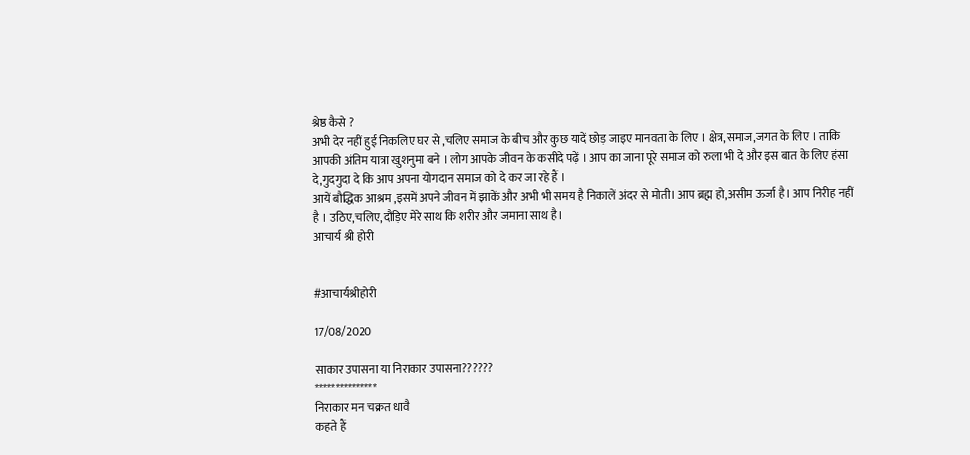श्रेष्ठ कैसे ?
अभी देर नहीं हुई निकलिए घर से ,चलिए समाज के बीच और कुछ यादें छोड़ जाइए मानवता के लिए । क्षेत्र,समाज,जगत के लिए । ताकि आपकी अंतिम यात्रा खुशनुमा बने । लोग आपके जीवन के कसीदे पढ़ें । आप का जाना पूरे समाज को रुला भी दे और इस बात के लिए हंसा दे,गुदगुदा दे कि आप अपना योगदान समाज को दे कर जा रहे हैं ।
आयें बौद्धिक आश्रम ,इसमें अपने जीवन में झाकें और अभी भी समय है निकालें अंदर से मोती। आप ब्रह्म हो,असीम ऊर्जा है। आप निरीह नहीं है । उठिए,चलिए,दौड़िए मेरे साथ कि शरीर और जमाना साथ है।
आचार्य श्री होरी


#आचार्यश्रीहोरी

17/08/2020

साकार उपासना या निराकार उपासना??????
***************
निराकार मन चक्रत धावै
कहते हैं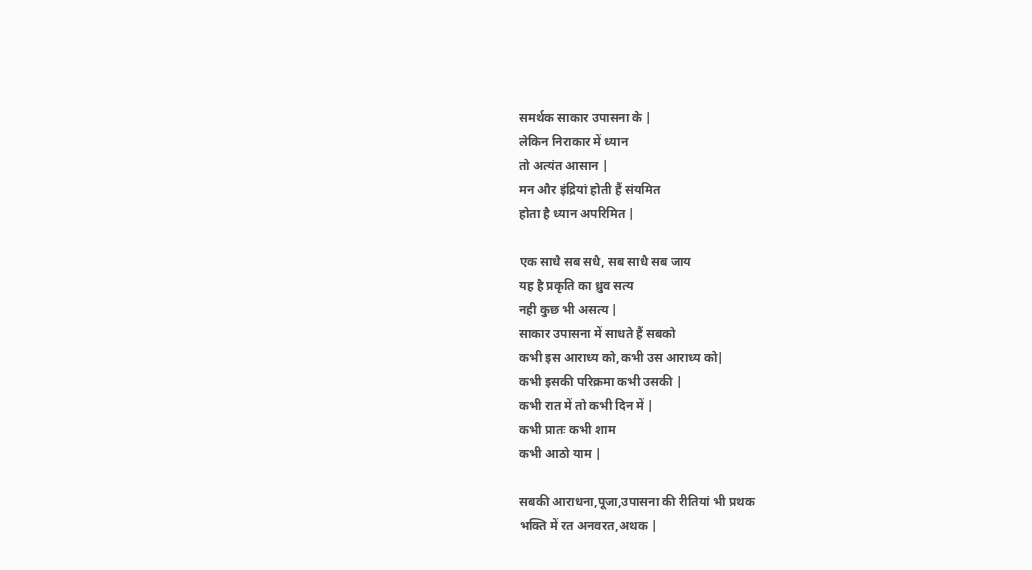समर्थक साकार उपासना के |
लेकिन निराकार में ध्यान
तो अत्यंत आसान |
मन और इंद्रियां होती हैं संयमित
होता है ध्यान अपरिमित |

एक साधै सब सधै, सब साधै सब जाय
यह है प्रकृति का ध्रुव सत्य
नही कुछ भी असत्य |
साकार उपासना में साधते हैं सबको
कभी इस आराध्य को,कभी उस आराध्य को|
कभी इसकी परिक्रमा कभी उसकी |
कभी रात में तो कभी दिन में |
कभी प्रातः कभी शाम
कभी आठो याम |

सबकी आराधना,पूजा,उपासना की रीतियां भी प्रथक
भक्ति में रत अनवरत,अथक |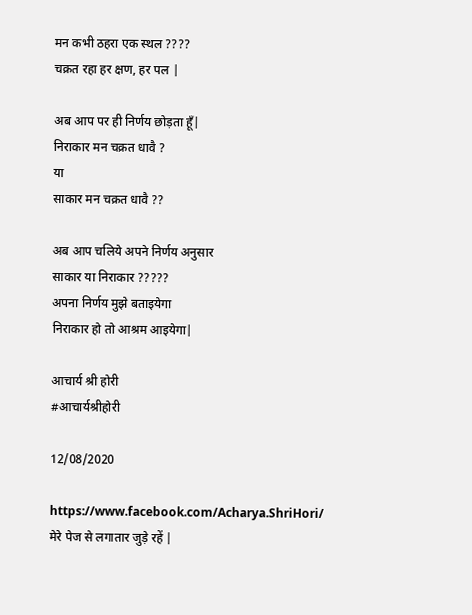मन कभी ठहरा एक स्थल ????
चक्रत रहा हर क्षण, हर पल |

अब आप पर ही निर्णय छोड़ता हूँ|
निराकार मन चक्रत धावै ?
या
साकार मन चक्रत धावै ??

अब आप चलिये अपने निर्णय अनुसार
साकार या निराकार ?????
अपना निर्णय मुझे बताइयेगा
निराकार हो तो आश्रम आइयेगा|

आचार्य श्री होरी
#आचार्यश्रीहोरी

12/08/2020

https://www.facebook.com/Acharya.ShriHori/ मेरे पेज से लगातार जुड़े रहें |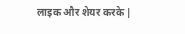लाइक और शेयर करके |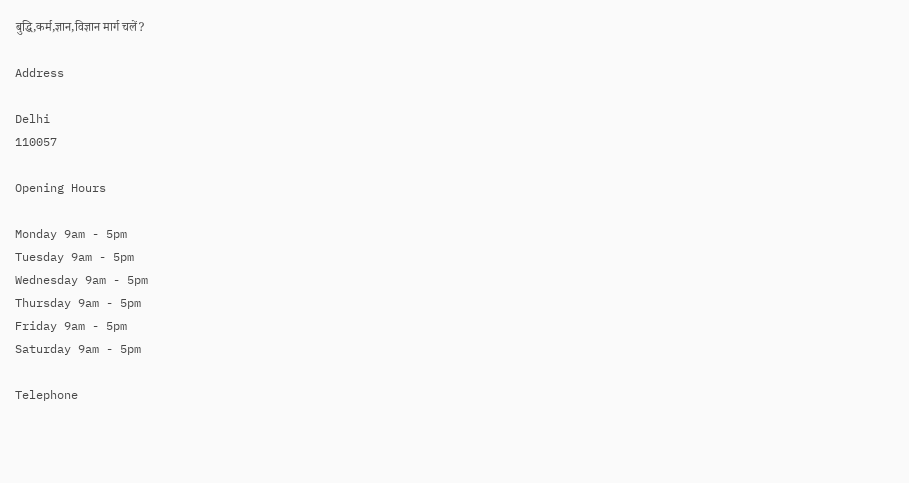बुद्धि,कर्म,ज्ञान,विज्ञान मार्ग चलें?

Address

Delhi
110057

Opening Hours

Monday 9am - 5pm
Tuesday 9am - 5pm
Wednesday 9am - 5pm
Thursday 9am - 5pm
Friday 9am - 5pm
Saturday 9am - 5pm

Telephone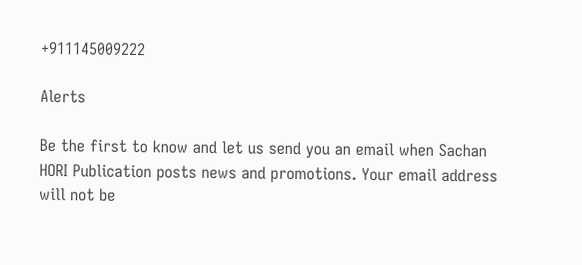+911145009222

Alerts

Be the first to know and let us send you an email when Sachan HORI Publication posts news and promotions. Your email address will not be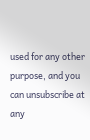used for any other purpose, and you can unsubscribe at any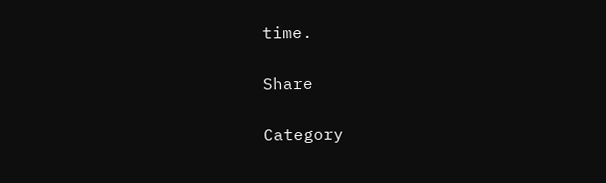time.

Share

Category